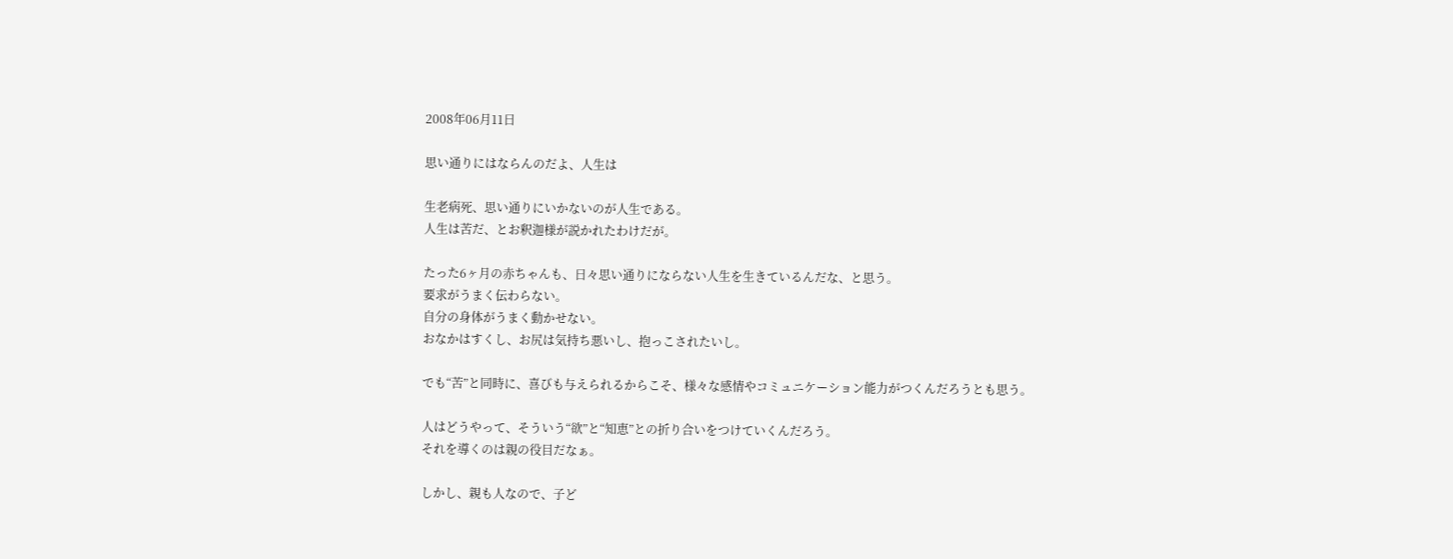2008年06月11日

思い通りにはならんのだよ、人生は

生老病死、思い通りにいかないのが人生である。
人生は苦だ、とお釈迦様が説かれたわけだが。

たった6ヶ月の赤ちゃんも、日々思い通りにならない人生を生きているんだな、と思う。
要求がうまく伝わらない。
自分の身体がうまく動かせない。
おなかはすくし、お尻は気持ち悪いし、抱っこされたいし。

でも“苦”と同時に、喜びも与えられるからこそ、様々な感情やコミュニケーション能力がつくんだろうとも思う。

人はどうやって、そういう“欲”と“知恵”との折り合いをつけていくんだろう。
それを導くのは親の役目だなぁ。

しかし、親も人なので、子ど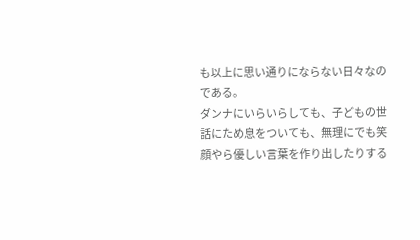も以上に思い通りにならない日々なのである。
ダンナにいらいらしても、子どもの世話にため息をついても、無理にでも笑顔やら優しい言葉を作り出したりする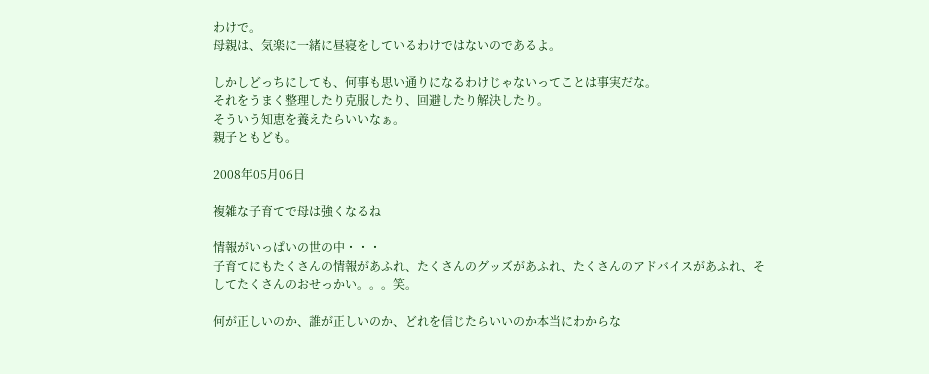わけで。
母親は、気楽に一緒に昼寝をしているわけではないのであるよ。

しかしどっちにしても、何事も思い通りになるわけじゃないってことは事実だな。
それをうまく整理したり克服したり、回避したり解決したり。
そういう知恵を養えたらいいなぁ。
親子ともども。

2008年05月06日

複雑な子育てで母は強くなるね

情報がいっぱいの世の中・・・
子育てにもたくさんの情報があふれ、たくさんのグッズがあふれ、たくさんのアドバイスがあふれ、そしてたくさんのおせっかい。。。笑。

何が正しいのか、誰が正しいのか、どれを信じたらいいのか本当にわからな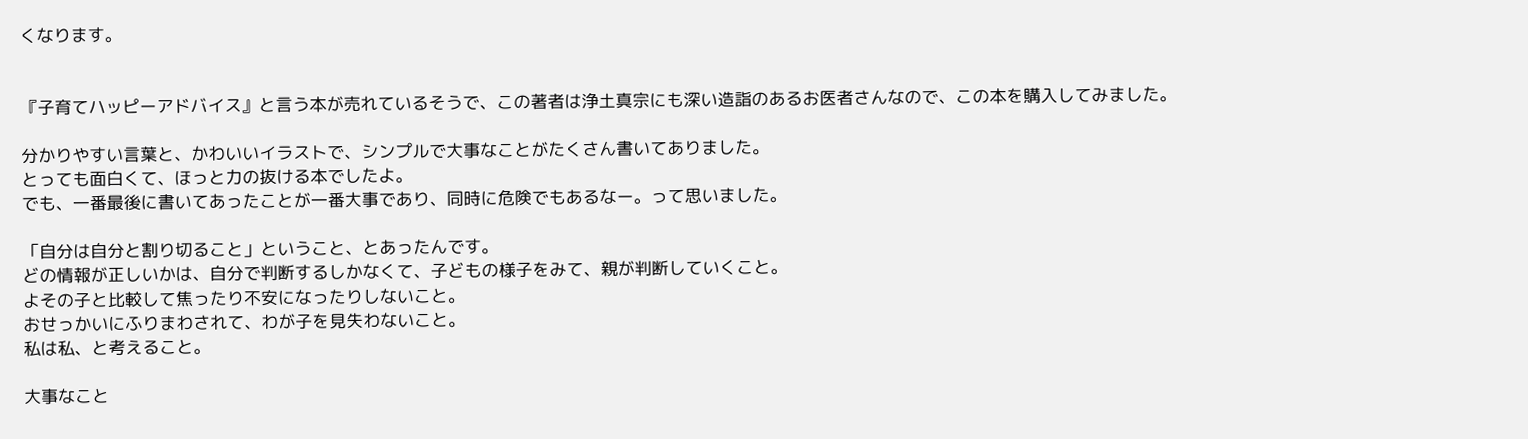くなります。


『子育てハッピーアドバイス』と言う本が売れているそうで、この著者は浄土真宗にも深い造詣のあるお医者さんなので、この本を購入してみました。

分かりやすい言葉と、かわいいイラストで、シンプルで大事なことがたくさん書いてありました。
とっても面白くて、ほっと力の抜ける本でしたよ。
でも、一番最後に書いてあったことが一番大事であり、同時に危険でもあるなー。って思いました。

「自分は自分と割り切ること」ということ、とあったんです。
どの情報が正しいかは、自分で判断するしかなくて、子どもの様子をみて、親が判断していくこと。
よその子と比較して焦ったり不安になったりしないこと。
おせっかいにふりまわされて、わが子を見失わないこと。
私は私、と考えること。

大事なこと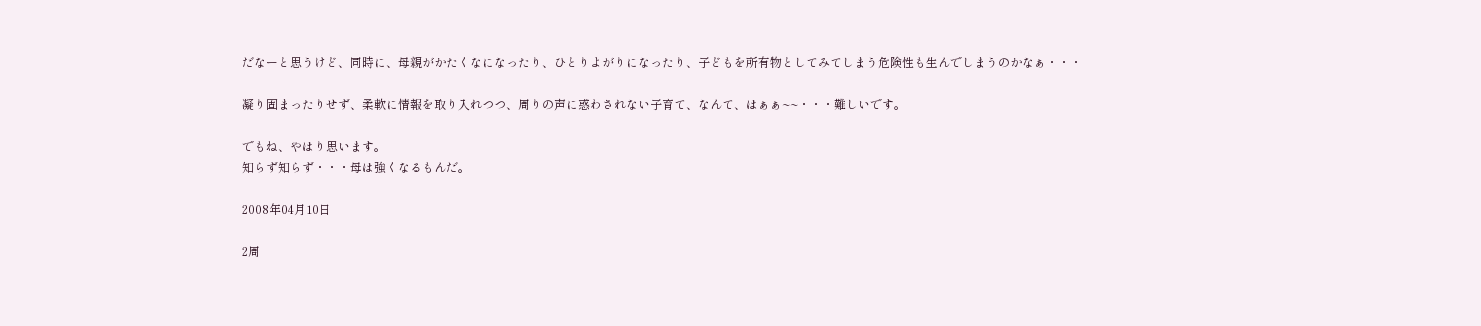だなーと思うけど、同時に、母親がかたくなになったり、ひとりよがりになったり、子どもを所有物としてみてしまう危険性も生んでしまうのかなぁ・・・

凝り固まったりせず、柔軟に情報を取り入れつつ、周りの声に惑わされない子育て、なんて、はぁぁ~~・・・難しいです。

でもね、やはり思います。
知らず知らず・・・母は強くなるもんだ。

2008年04月10日

2周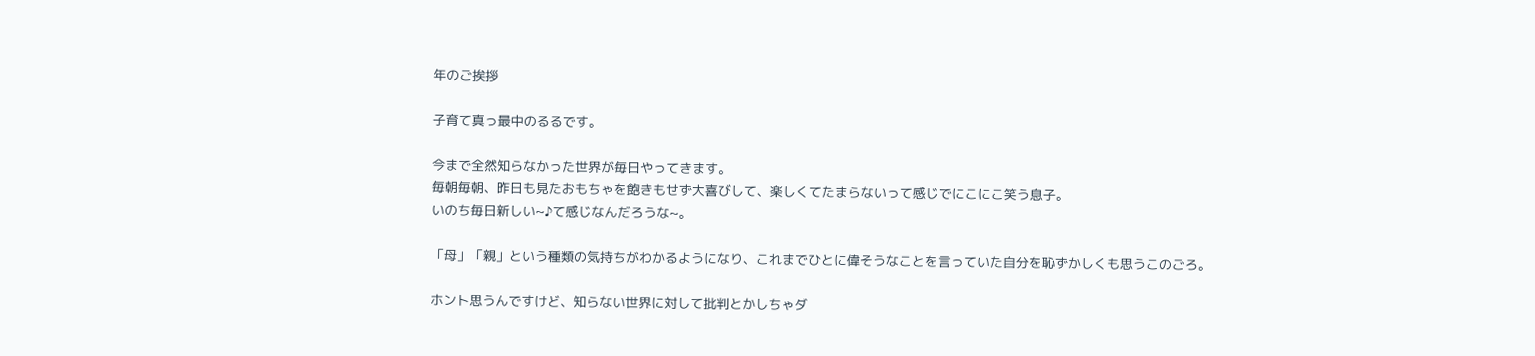年のご挨拶

子育て真っ最中のるるです。

今まで全然知らなかった世界が毎日やってきます。
毎朝毎朝、昨日も見たおもちゃを飽きもせず大喜びして、楽しくてたまらないって感じでにこにこ笑う息子。
いのち毎日新しい~♪て感じなんだろうな~。

「母」「親」という種類の気持ちがわかるようになり、これまでひとに偉そうなことを言っていた自分を恥ずかしくも思うこのごろ。

ホント思うんですけど、知らない世界に対して批判とかしちゃダ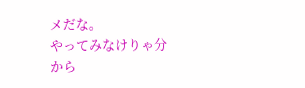メだな。
やってみなけりゃ分から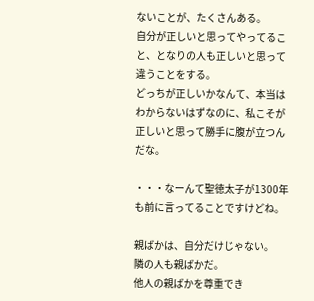ないことが、たくさんある。
自分が正しいと思ってやってること、となりの人も正しいと思って違うことをする。
どっちが正しいかなんて、本当はわからないはずなのに、私こそが正しいと思って勝手に腹が立つんだな。

・・・なーんて聖徳太子が1300年も前に言ってることですけどね。

親ばかは、自分だけじゃない。
隣の人も親ばかだ。
他人の親ばかを尊重でき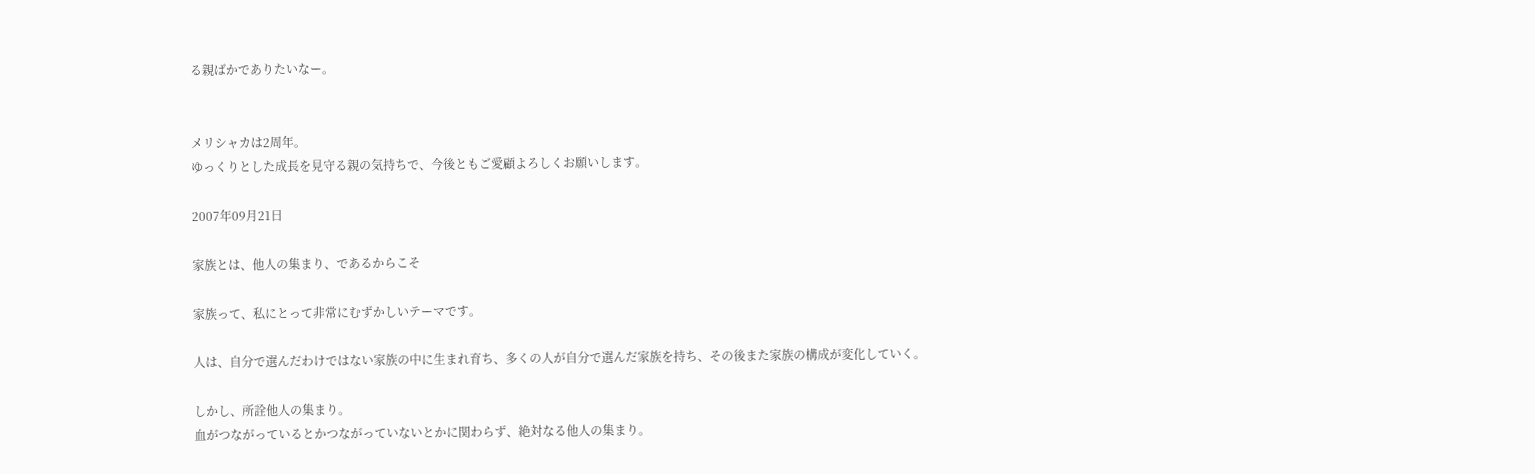る親ばかでありたいなー。


メリシャカは2周年。
ゆっくりとした成長を見守る親の気持ちで、今後ともご愛顧よろしくお願いします。

2007年09月21日

家族とは、他人の集まり、であるからこそ

家族って、私にとって非常にむずかしいテーマです。

人は、自分で選んだわけではない家族の中に生まれ育ち、多くの人が自分で選んだ家族を持ち、その後また家族の構成が変化していく。

しかし、所詮他人の集まり。
血がつながっているとかつながっていないとかに関わらず、絶対なる他人の集まり。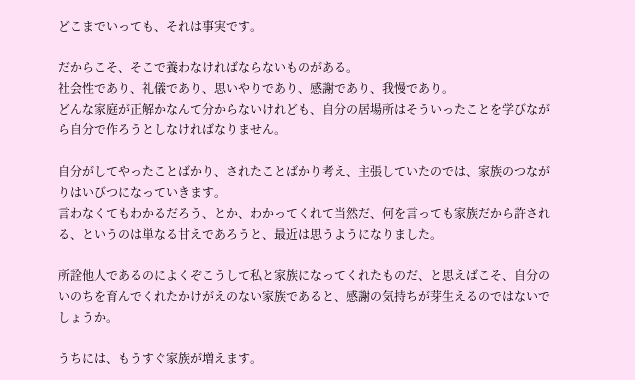どこまでいっても、それは事実です。

だからこそ、そこで養わなければならないものがある。
社会性であり、礼儀であり、思いやりであり、感謝であり、我慢であり。
どんな家庭が正解かなんて分からないけれども、自分の居場所はそういったことを学びながら自分で作ろうとしなければなりません。

自分がしてやったことばかり、されたことばかり考え、主張していたのでは、家族のつながりはいびつになっていきます。
言わなくてもわかるだろう、とか、わかってくれて当然だ、何を言っても家族だから許される、というのは単なる甘えであろうと、最近は思うようになりました。

所詮他人であるのによくぞこうして私と家族になってくれたものだ、と思えばこそ、自分のいのちを育んでくれたかけがえのない家族であると、感謝の気持ちが芽生えるのではないでしょうか。

うちには、もうすぐ家族が増えます。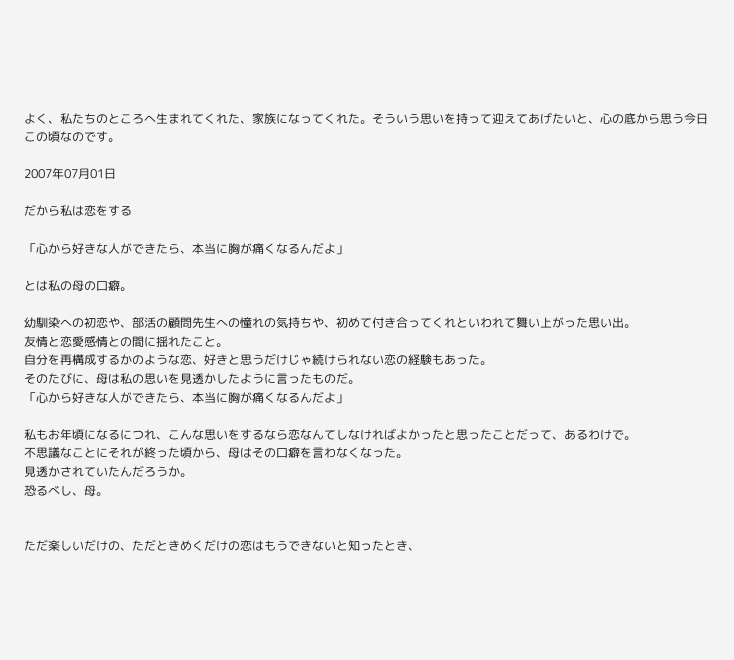よく、私たちのところへ生まれてくれた、家族になってくれた。そういう思いを持って迎えてあげたいと、心の底から思う今日この頃なのです。

2007年07月01日

だから私は恋をする

「心から好きな人ができたら、本当に胸が痛くなるんだよ」

とは私の母の口癖。

幼馴染への初恋や、部活の顧問先生への憧れの気持ちや、初めて付き合ってくれといわれて舞い上がった思い出。
友情と恋愛感情との間に揺れたこと。
自分を再構成するかのような恋、好きと思うだけじゃ続けられない恋の経験もあった。
そのたびに、母は私の思いを見透かしたように言ったものだ。
「心から好きな人ができたら、本当に胸が痛くなるんだよ」

私もお年頃になるにつれ、こんな思いをするなら恋なんてしなければよかったと思ったことだって、あるわけで。
不思議なことにそれが終った頃から、母はその口癖を言わなくなった。
見透かされていたんだろうか。
恐るべし、母。


ただ楽しいだけの、ただときめくだけの恋はもうできないと知ったとき、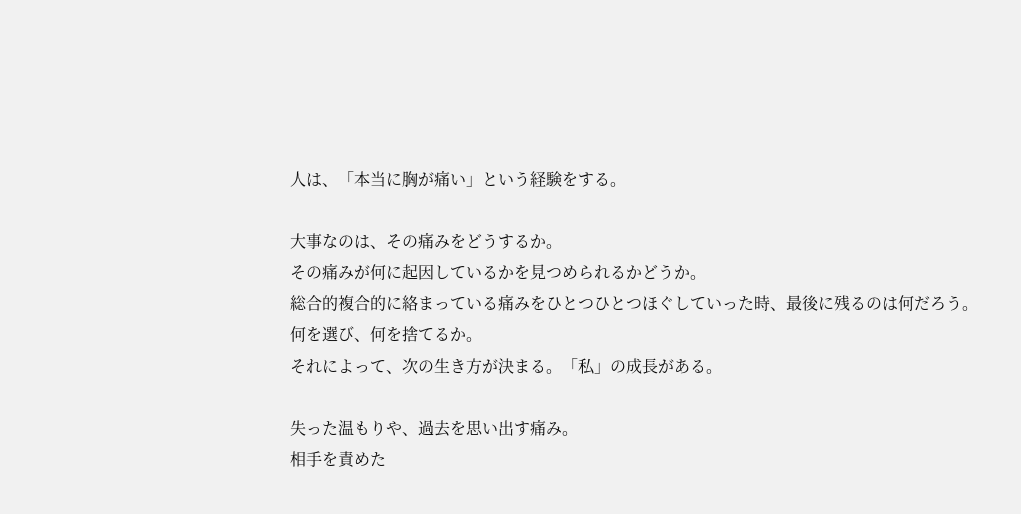人は、「本当に胸が痛い」という経験をする。

大事なのは、その痛みをどうするか。
その痛みが何に起因しているかを見つめられるかどうか。
総合的複合的に絡まっている痛みをひとつひとつほぐしていった時、最後に残るのは何だろう。
何を選び、何を捨てるか。
それによって、次の生き方が決まる。「私」の成長がある。

失った温もりや、過去を思い出す痛み。
相手を責めた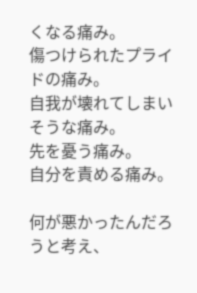くなる痛み。
傷つけられたプライドの痛み。
自我が壊れてしまいそうな痛み。
先を憂う痛み。
自分を責める痛み。

何が悪かったんだろうと考え、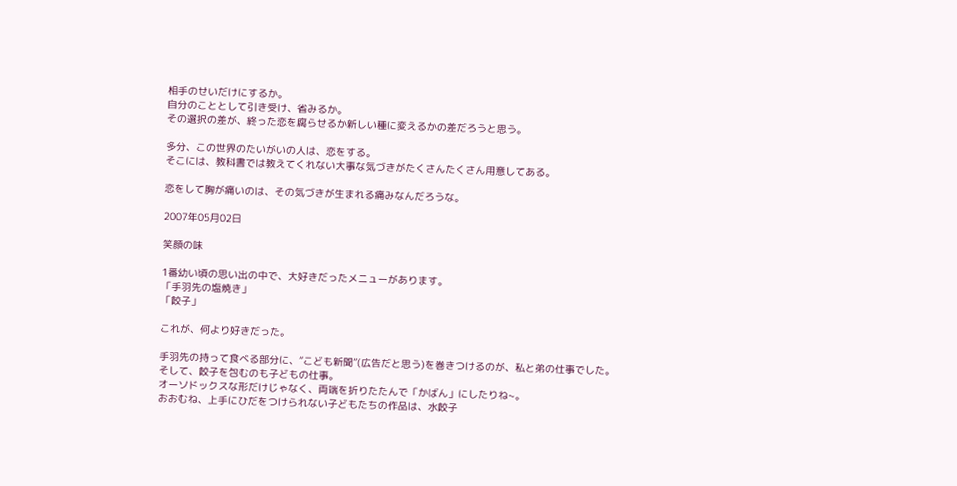相手のせいだけにするか。
自分のこととして引き受け、省みるか。
その選択の差が、終った恋を腐らせるか新しい種に変えるかの差だろうと思う。

多分、この世界のたいがいの人は、恋をする。
そこには、教科書では教えてくれない大事な気づきがたくさんたくさん用意してある。

恋をして胸が痛いのは、その気づきが生まれる痛みなんだろうな。

2007年05月02日

笑顔の味

1番幼い頃の思い出の中で、大好きだったメニューがあります。
「手羽先の塩焼き」
「餃子」

これが、何より好きだった。

手羽先の持って食べる部分に、“こども新聞”(広告だと思う)を巻きつけるのが、私と弟の仕事でした。
そして、餃子を包むのも子どもの仕事。
オーソドックスな形だけじゃなく、両端を折りたたんで「かばん」にしたりね~。
おおむね、上手にひだをつけられない子どもたちの作品は、水餃子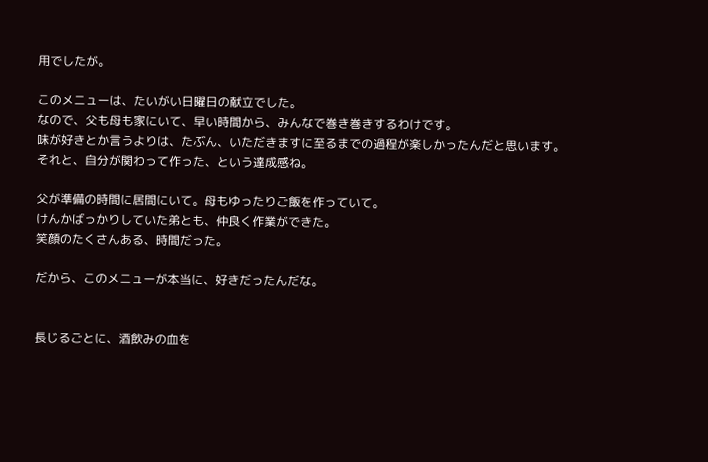用でしたが。

このメニューは、たいがい日曜日の献立でした。
なので、父も母も家にいて、早い時間から、みんなで巻き巻きするわけです。
味が好きとか言うよりは、たぶん、いただきますに至るまでの過程が楽しかったんだと思います。
それと、自分が関わって作った、という達成感ね。

父が準備の時間に居間にいて。母もゆったりご飯を作っていて。
けんかばっかりしていた弟とも、仲良く作業ができた。
笑顔のたくさんある、時間だった。

だから、このメニューが本当に、好きだったんだな。


長じるごとに、酒飲みの血を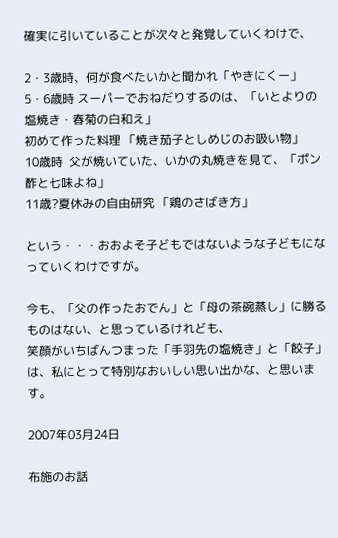確実に引いていることが次々と発覚していくわけで、

2・3歳時、何が食べたいかと聞かれ「やきにくー」
5・6歳時 スーパーでおねだりするのは、「いとよりの塩焼き・春菊の白和え」
初めて作った料理 「焼き茄子としめじのお吸い物」
10歳時  父が焼いていた、いかの丸焼きを見て、「ポン酢と七味よね」
11歳?夏休みの自由研究 「鶏のさばき方」

という・・・おおよそ子どもではないような子どもになっていくわけですが。

今も、「父の作ったおでん」と「母の茶碗蒸し」に勝るものはない、と思っているけれども、
笑顔がいちばんつまった「手羽先の塩焼き」と「餃子」は、私にとって特別なおいしい思い出かな、と思います。

2007年03月24日

布施のお話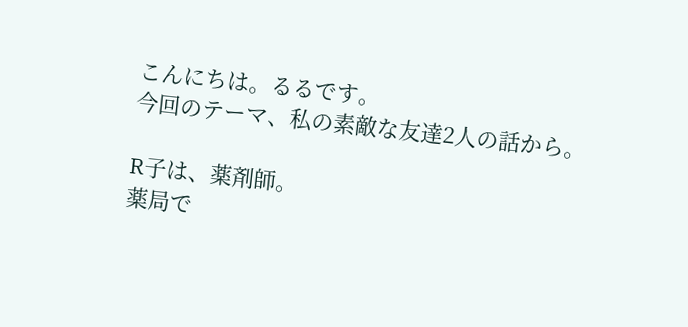こんにちは。るるです。
今回のテーマ、私の素敵な友達2人の話から。

R子は、薬剤師。
薬局で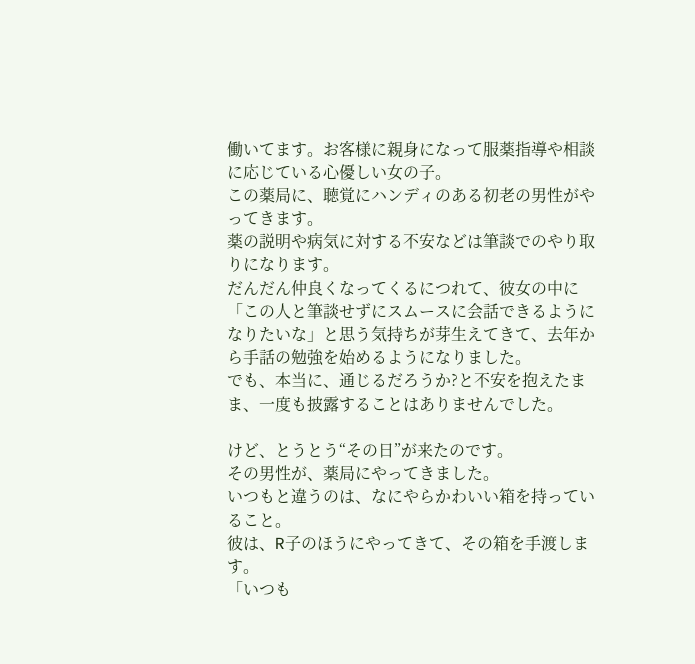働いてます。お客様に親身になって服薬指導や相談に応じている心優しい女の子。
この薬局に、聴覚にハンディのある初老の男性がやってきます。
薬の説明や病気に対する不安などは筆談でのやり取りになります。
だんだん仲良くなってくるにつれて、彼女の中に「この人と筆談せずにスムースに会話できるようになりたいな」と思う気持ちが芽生えてきて、去年から手話の勉強を始めるようになりました。
でも、本当に、通じるだろうか?と不安を抱えたまま、一度も披露することはありませんでした。

けど、とうとう“その日”が来たのです。
その男性が、薬局にやってきました。
いつもと違うのは、なにやらかわいい箱を持っていること。
彼は、R子のほうにやってきて、その箱を手渡します。
「いつも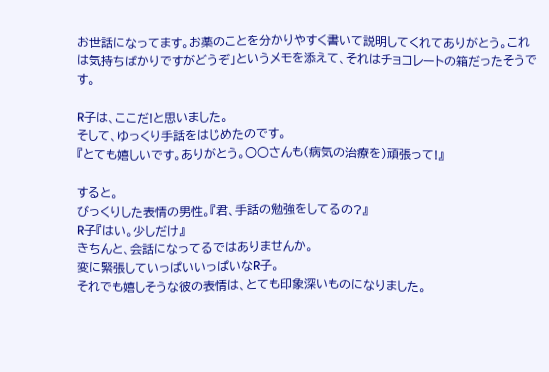お世話になってます。お薬のことを分かりやすく書いて説明してくれてありがとう。これは気持ちばかりですがどうぞ」というメモを添えて、それはチョコレートの箱だったそうです。

R子は、ここだ!と思いました。
そして、ゆっくり手話をはじめたのです。
『とても嬉しいです。ありがとう。○○さんも(病気の治療を)頑張って!』

すると。
びっくりした表情の男性。『君、手話の勉強をしてるの?』
R子『はい。少しだけ』
きちんと、会話になってるではありませんか。
変に緊張していっぱいいっぱいなR子。
それでも嬉しそうな彼の表情は、とても印象深いものになりました。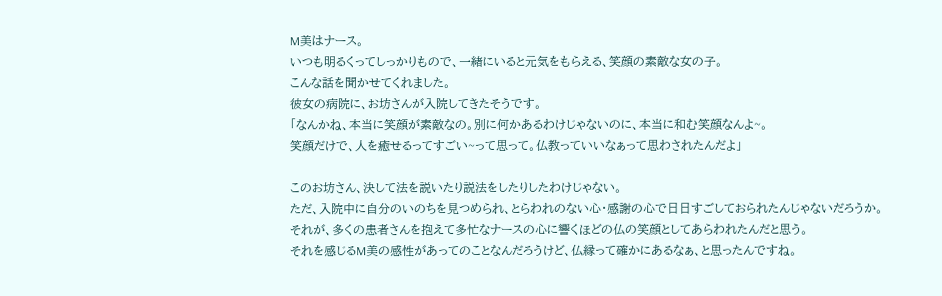M美はナース。
いつも明るくってしっかりもので、一緒にいると元気をもらえる、笑顔の素敵な女の子。
こんな話を聞かせてくれました。
彼女の病院に、お坊さんが入院してきたそうです。
「なんかね、本当に笑顔が素敵なの。別に何かあるわけじゃないのに、本当に和む笑顔なんよ~。
笑顔だけで、人を癒せるってすごい~って思って。仏教っていいなぁって思わされたんだよ」

このお坊さん、決して法を説いたり説法をしたりしたわけじゃない。
ただ、入院中に自分のいのちを見つめられ、とらわれのない心・感謝の心で日日すごしておられたんじゃないだろうか。
それが、多くの患者さんを抱えて多忙なナースの心に響くほどの仏の笑顔としてあらわれたんだと思う。
それを感じるM美の感性があってのことなんだろうけど、仏縁って確かにあるなぁ、と思ったんですね。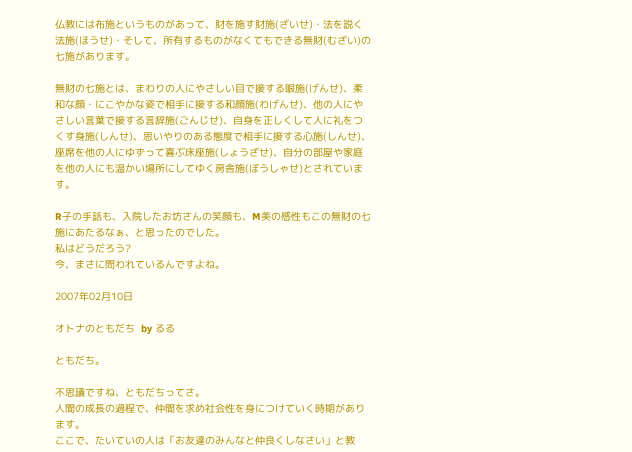仏教には布施というものがあって、財を施す財施(ざいせ)・法を説く法施(ほうせ)・そして、所有するものがなくてもできる無財(むざい)の七施があります。

無財の七施とは、まわりの人にやさしい目で接する眼施(げんせ)、柔和な顔・にこやかな姿で相手に接する和顔施(わげんせ)、他の人にやさしい言葉で接する言辞施(ごんじせ)、自身を正しくして人に礼をつくす身施(しんせ)、思いやりのある態度で相手に接する心施(しんせ)、座席を他の人にゆずって喜ぶ床座施(しょうざせ)、自分の部屋や家庭を他の人にも温かい場所にしてゆく房舎施(ぼうしゃせ)とされています。

R子の手話も、入院したお坊さんの笑顔も、M美の感性もこの無財の七施にあたるなぁ、と思ったのでした。
私はどうだろう?
今、まさに問われているんですよね。

2007年02月10日

オトナのともだち  by るる

ともだち。

不思議ですね、ともだちってさ。
人間の成長の過程で、仲間を求め社会性を身につけていく時期があります。
ここで、たいていの人は「お友達のみんなと仲良くしなさい」と教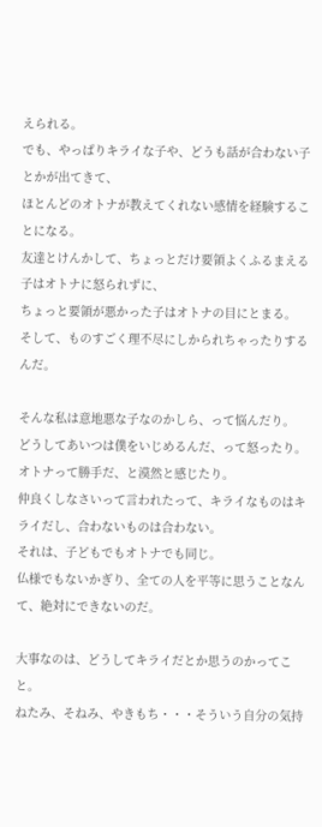えられる。
でも、やっぱりキライな子や、どうも話が合わない子とかが出てきて、
ほとんどのオトナが教えてくれない感情を経験することになる。
友達とけんかして、ちょっとだけ要領よくふるまえる子はオトナに怒られずに、
ちょっと要領が悪かった子はオトナの目にとまる。
そして、ものすごく理不尽にしかられちゃったりするんだ。

そんな私は意地悪な子なのかしら、って悩んだり。
どうしてあいつは僕をいじめるんだ、って怒ったり。
オトナって勝手だ、と漠然と感じたり。
仲良くしなさいって言われたって、キライなものはキライだし、合わないものは合わない。
それは、子どもでもオトナでも同じ。
仏様でもないかぎり、全ての人を平等に思うことなんて、絶対にできないのだ。

大事なのは、どうしてキライだとか思うのかってこと。
ねたみ、そねみ、やきもち・・・そういう自分の気持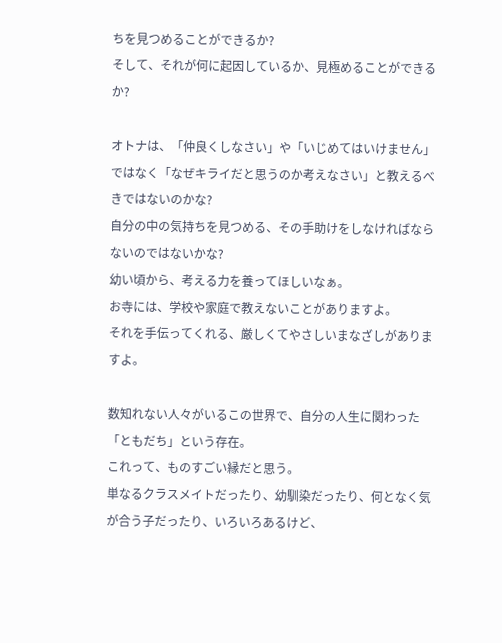ちを見つめることができるか?
そして、それが何に起因しているか、見極めることができるか?

オトナは、「仲良くしなさい」や「いじめてはいけません」ではなく「なぜキライだと思うのか考えなさい」と教えるべきではないのかな?
自分の中の気持ちを見つめる、その手助けをしなければならないのではないかな?
幼い頃から、考える力を養ってほしいなぁ。
お寺には、学校や家庭で教えないことがありますよ。
それを手伝ってくれる、厳しくてやさしいまなざしがありますよ。

数知れない人々がいるこの世界で、自分の人生に関わった「ともだち」という存在。
これって、ものすごい縁だと思う。
単なるクラスメイトだったり、幼馴染だったり、何となく気が合う子だったり、いろいろあるけど、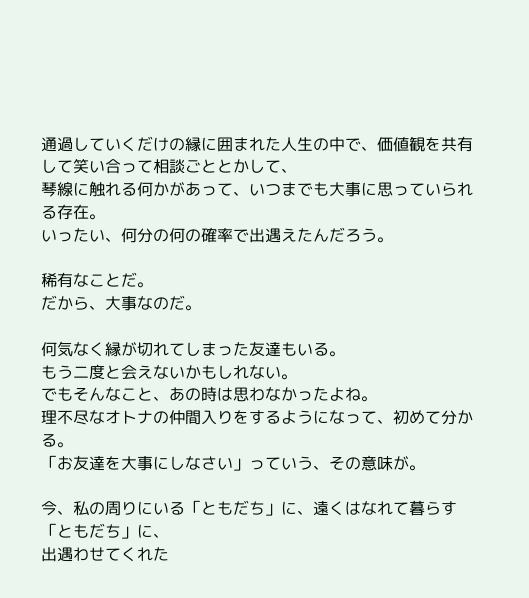通過していくだけの縁に囲まれた人生の中で、価値観を共有して笑い合って相談ごととかして、
琴線に触れる何かがあって、いつまでも大事に思っていられる存在。
いったい、何分の何の確率で出遇えたんだろう。

稀有なことだ。
だから、大事なのだ。

何気なく縁が切れてしまった友達もいる。
もう二度と会えないかもしれない。
でもそんなこと、あの時は思わなかったよね。
理不尽なオトナの仲間入りをするようになって、初めて分かる。
「お友達を大事にしなさい」っていう、その意味が。

今、私の周りにいる「ともだち」に、遠くはなれて暮らす「ともだち」に、
出遇わせてくれた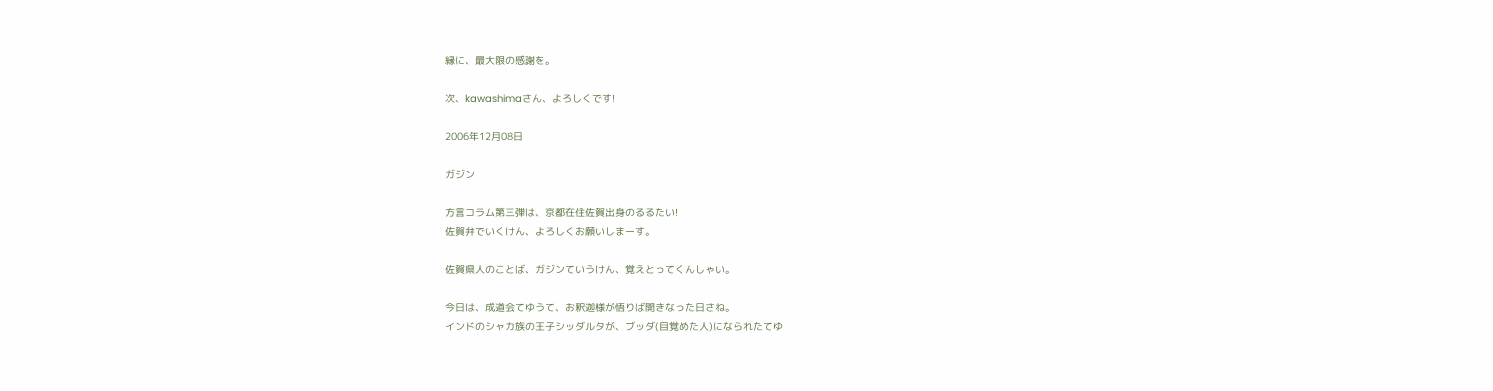縁に、最大限の感謝を。

次、kawashimaさん、よろしくです!

2006年12月08日

ガジン

方言コラム第三弾は、京都在住佐賀出身のるるたい!
佐賀弁でいくけん、よろしくお願いしまーす。

佐賀県人のことば、ガジンていうけん、覚えとってくんしゃい。

今日は、成道会てゆうて、お釈迦様が悟りば開きなった日さね。
インドのシャカ族の王子シッダルタが、ブッダ(目覚めた人)になられたてゆ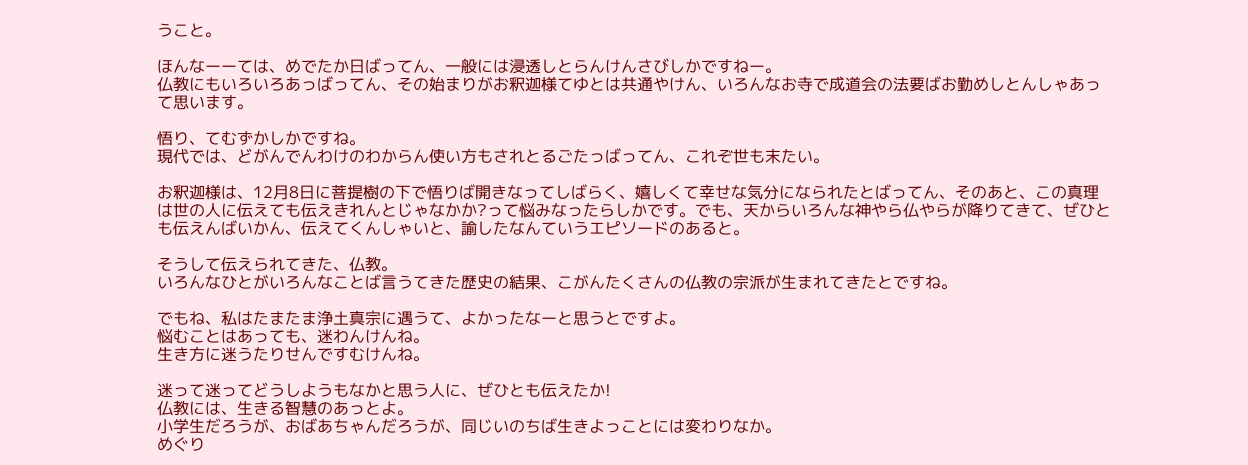うこと。

ほんなーーては、めでたか日ばってん、一般には浸透しとらんけんさびしかですねー。
仏教にもいろいろあっばってん、その始まりがお釈迦様てゆとは共通やけん、いろんなお寺で成道会の法要ばお勤めしとんしゃあって思います。

悟り、てむずかしかですね。
現代では、どがんでんわけのわからん使い方もされとるごたっばってん、これぞ世も末たい。

お釈迦様は、12月8日に菩提樹の下で悟りば開きなってしばらく、嬉しくて幸せな気分になられたとばってん、そのあと、この真理は世の人に伝えても伝えきれんとじゃなかか?って悩みなったらしかです。でも、天からいろんな神やら仏やらが降りてきて、ぜひとも伝えんばいかん、伝えてくんしゃいと、諭したなんていうエピソードのあると。

そうして伝えられてきた、仏教。
いろんなひとがいろんなことば言うてきた歴史の結果、こがんたくさんの仏教の宗派が生まれてきたとですね。

でもね、私はたまたま浄土真宗に遇うて、よかったなーと思うとですよ。
悩むことはあっても、迷わんけんね。
生き方に迷うたりせんですむけんね。

迷って迷ってどうしようもなかと思う人に、ぜひとも伝えたか!
仏教には、生きる智慧のあっとよ。
小学生だろうが、おばあちゃんだろうが、同じいのちば生きよっことには変わりなか。
めぐり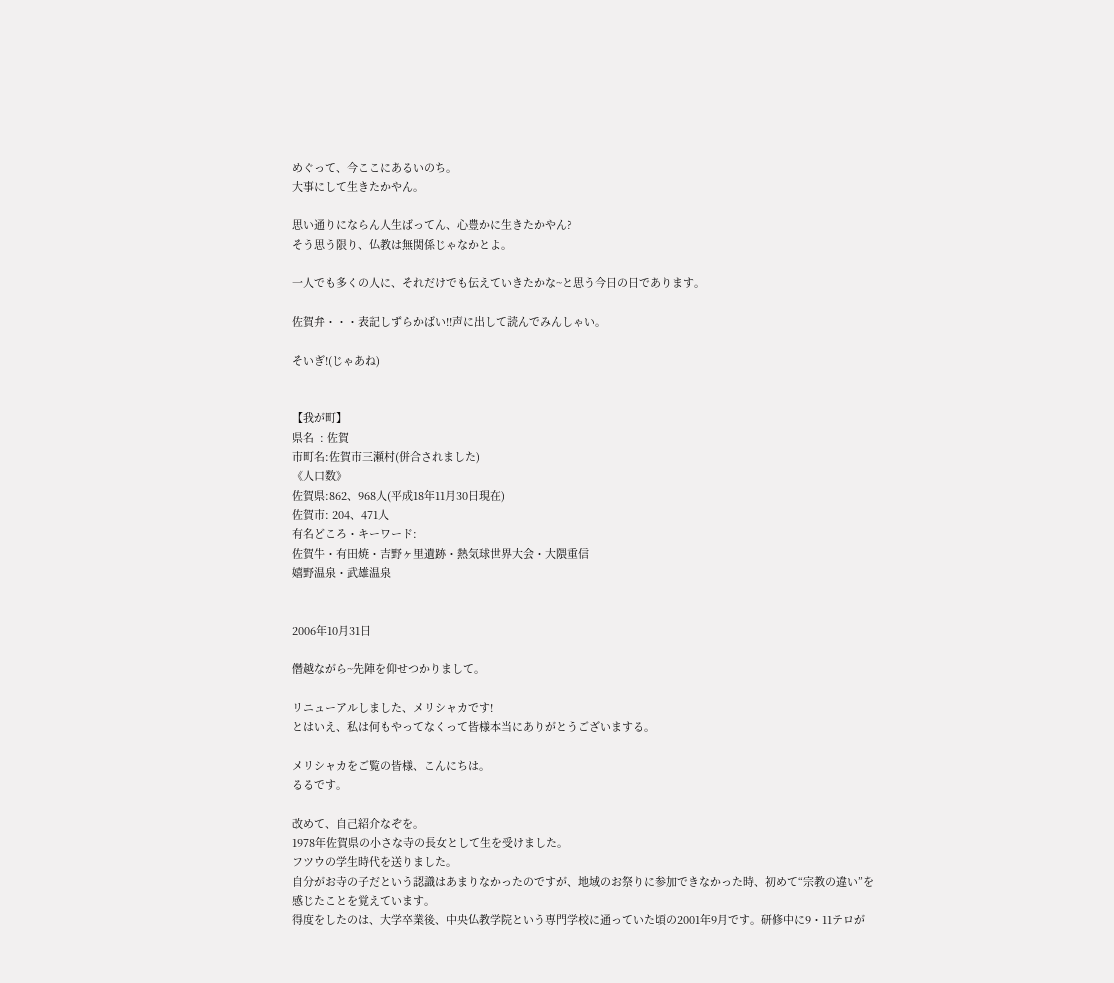めぐって、今ここにあるいのち。
大事にして生きたかやん。

思い通りにならん人生ばってん、心豊かに生きたかやん?
そう思う限り、仏教は無関係じゃなかとよ。

一人でも多くの人に、それだけでも伝えていきたかな~と思う今日の日であります。

佐賀弁・・・表記しずらかばい!!声に出して読んでみんしゃい。

そいぎ!(じゃあね)


【我が町】
県名  : 佐賀
市町名:佐賀市三瀬村(併合されました)
《人口数》
佐賀県:862、968人(平成18年11月30日現在)
佐賀市: 204、471人
有名どころ・キーワード:
佐賀牛・有田焼・吉野ヶ里遺跡・熱気球世界大会・大隈重信
嬉野温泉・武雄温泉


2006年10月31日

僭越ながら~先陣を仰せつかりまして。

リニューアルしました、メリシャカです!
とはいえ、私は何もやってなくって皆様本当にありがとうございまする。

メリシャカをご覧の皆様、こんにちは。
るるです。

改めて、自己紹介なぞを。
1978年佐賀県の小さな寺の長女として生を受けました。
フツウの学生時代を送りました。
自分がお寺の子だという認識はあまりなかったのですが、地域のお祭りに参加できなかった時、初めて“宗教の違い”を感じたことを覚えています。
得度をしたのは、大学卒業後、中央仏教学院という専門学校に通っていた頃の2001年9月です。研修中に9・11テロが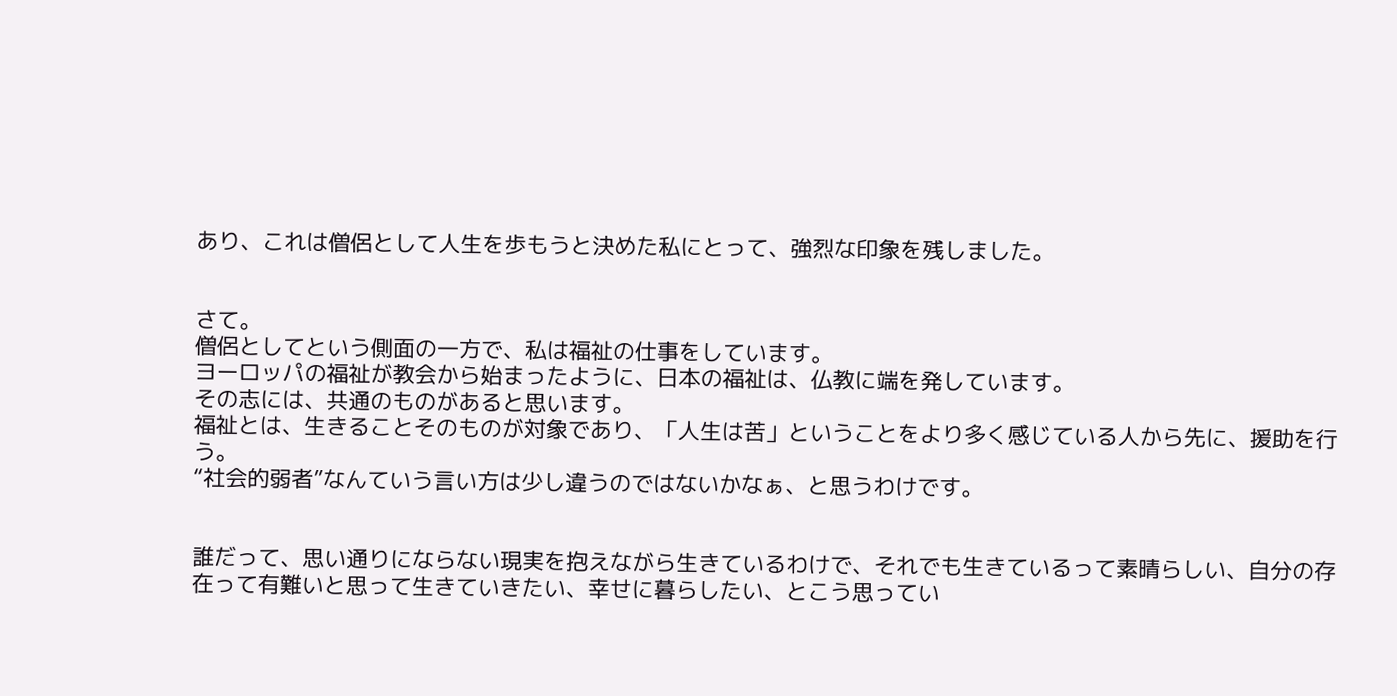あり、これは僧侶として人生を歩もうと決めた私にとって、強烈な印象を残しました。


さて。
僧侶としてという側面の一方で、私は福祉の仕事をしています。
ヨーロッパの福祉が教会から始まったように、日本の福祉は、仏教に端を発しています。
その志には、共通のものがあると思います。
福祉とは、生きることそのものが対象であり、「人生は苦」ということをより多く感じている人から先に、援助を行う。
“社会的弱者”なんていう言い方は少し違うのではないかなぁ、と思うわけです。


誰だって、思い通りにならない現実を抱えながら生きているわけで、それでも生きているって素晴らしい、自分の存在って有難いと思って生きていきたい、幸せに暮らしたい、とこう思ってい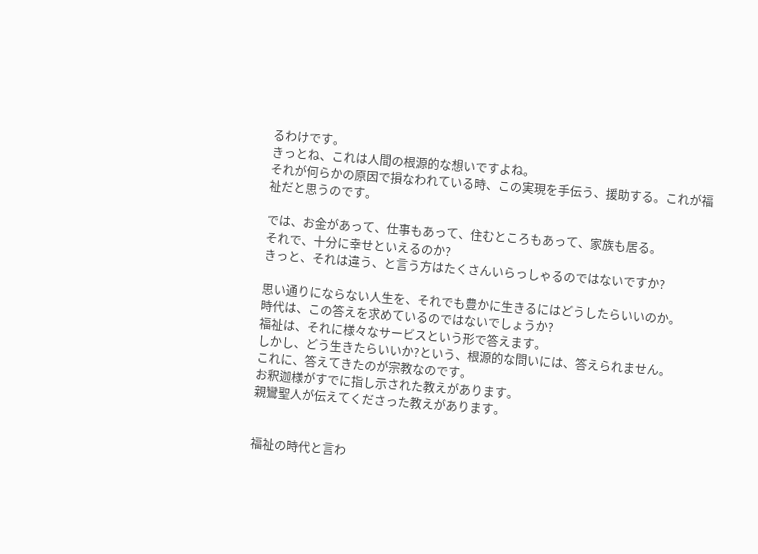るわけです。
きっとね、これは人間の根源的な想いですよね。
それが何らかの原因で損なわれている時、この実現を手伝う、援助する。これが福祉だと思うのです。

では、お金があって、仕事もあって、住むところもあって、家族も居る。
それで、十分に幸せといえるのか?
きっと、それは違う、と言う方はたくさんいらっしゃるのではないですか?

思い通りにならない人生を、それでも豊かに生きるにはどうしたらいいのか。
時代は、この答えを求めているのではないでしょうか?
福祉は、それに様々なサービスという形で答えます。
しかし、どう生きたらいいか?という、根源的な問いには、答えられません。
これに、答えてきたのが宗教なのです。
お釈迦様がすでに指し示された教えがあります。
親鸞聖人が伝えてくださった教えがあります。


福祉の時代と言わ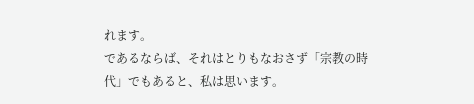れます。
であるならば、それはとりもなおさず「宗教の時代」でもあると、私は思います。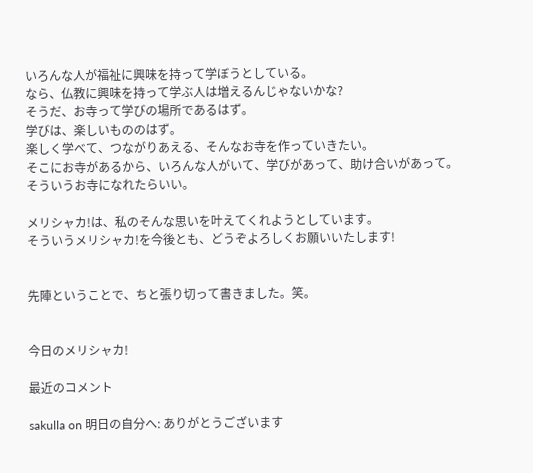いろんな人が福祉に興味を持って学ぼうとしている。
なら、仏教に興味を持って学ぶ人は増えるんじゃないかな?
そうだ、お寺って学びの場所であるはず。
学びは、楽しいもののはず。
楽しく学べて、つながりあえる、そんなお寺を作っていきたい。
そこにお寺があるから、いろんな人がいて、学びがあって、助け合いがあって。
そういうお寺になれたらいい。

メリシャカ!は、私のそんな思いを叶えてくれようとしています。
そういうメリシャカ!を今後とも、どうぞよろしくお願いいたします!


先陣ということで、ちと張り切って書きました。笑。


今日のメリシャカ!

最近のコメント

sakulla on 明日の自分へ: ありがとうございます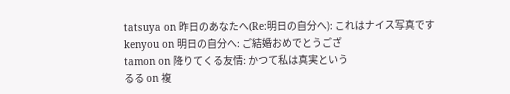tatsuya on 昨日のあなたへ(Re:明日の自分へ): これはナイス写真です
kenyou on 明日の自分へ: ご結婚おめでとうござ
tamon on 降りてくる友情: かつて私は真実という
るる on 複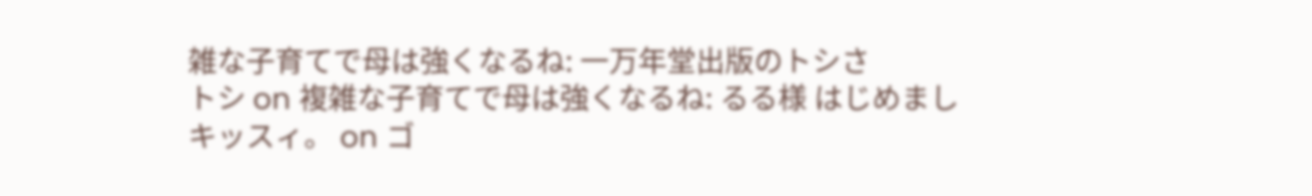雑な子育てで母は強くなるね: 一万年堂出版のトシさ
トシ on 複雑な子育てで母は強くなるね: るる様 はじめまし
キッスィ。 on ゴ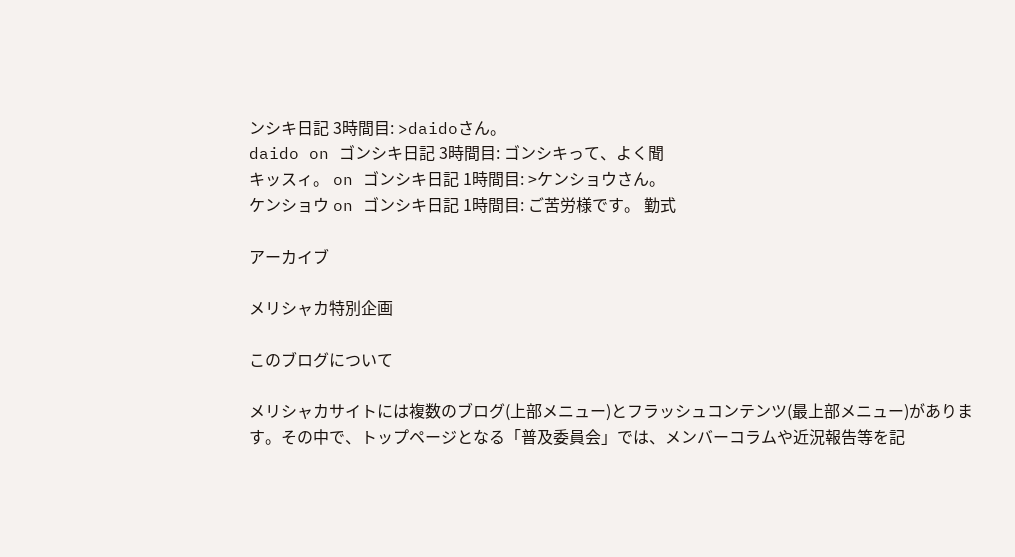ンシキ日記 3時間目: >daidoさん。
daido on ゴンシキ日記 3時間目: ゴンシキって、よく聞
キッスィ。 on ゴンシキ日記 1時間目: >ケンショウさん。
ケンショウ on ゴンシキ日記 1時間目: ご苦労様です。 勤式

アーカイブ

メリシャカ特別企画

このブログについて

メリシャカサイトには複数のブログ(上部メニュー)とフラッシュコンテンツ(最上部メニュー)があります。その中で、トップページとなる「普及委員会」では、メンバーコラムや近況報告等を記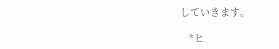していきます。

   *ヒ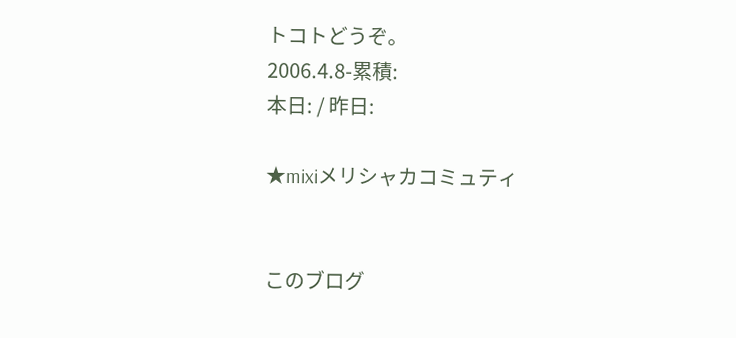トコトどうぞ。
2006.4.8-累積:
本日: / 昨日:

★mixiメリシャカコミュティ


このブログ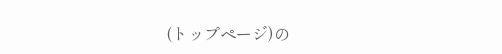(トップページ)の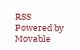RSS
Powered by
Movable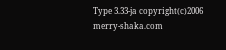Type 3.33-ja copyright(c)2006 merry-shaka.com